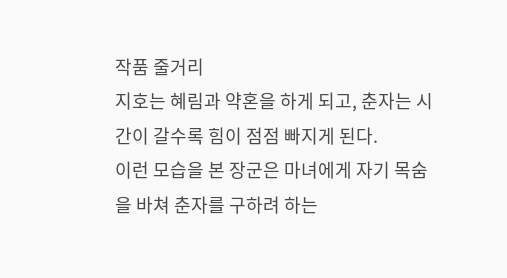작품 줄거리
지호는 혜림과 약혼을 하게 되고, 춘자는 시간이 갈수록 힘이 점점 빠지게 된다.
이런 모습을 본 장군은 마녀에게 자기 목숨을 바쳐 춘자를 구하려 하는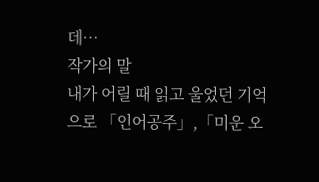데…
작가의 말
내가 어릴 때 읽고 울었던 기억으로 「인어공주」,「미운 오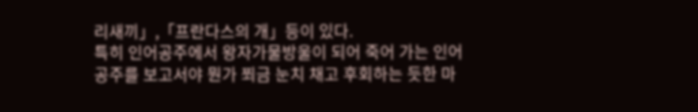리새끼」,「프란다스의 개」등이 있다.
특히 인어공주에서 왕자가물방울이 되어 죽어 가는 인어공주를 보고서야 뭔가 쬐금 눈치 채고 후회하는 듯한 마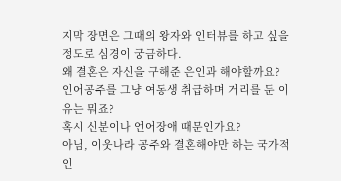지막 장면은 그때의 왕자와 인터뷰를 하고 싶을 정도로 심경이 궁금하다.
왜 결혼은 자신을 구해준 은인과 해야할까요?
인어공주를 그냥 여동생 취급하며 거리를 둔 이유는 뭐죠?
혹시 신분이나 언어장애 때문인가요?
아님, 이웃나라 공주와 결혼해야만 하는 국가적인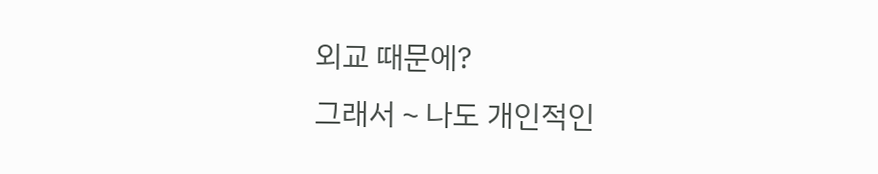외교 때문에?
그래서∼나도 개인적인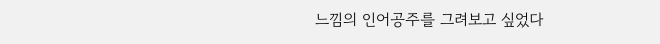느낌의 인어공주를 그려보고 싶었다